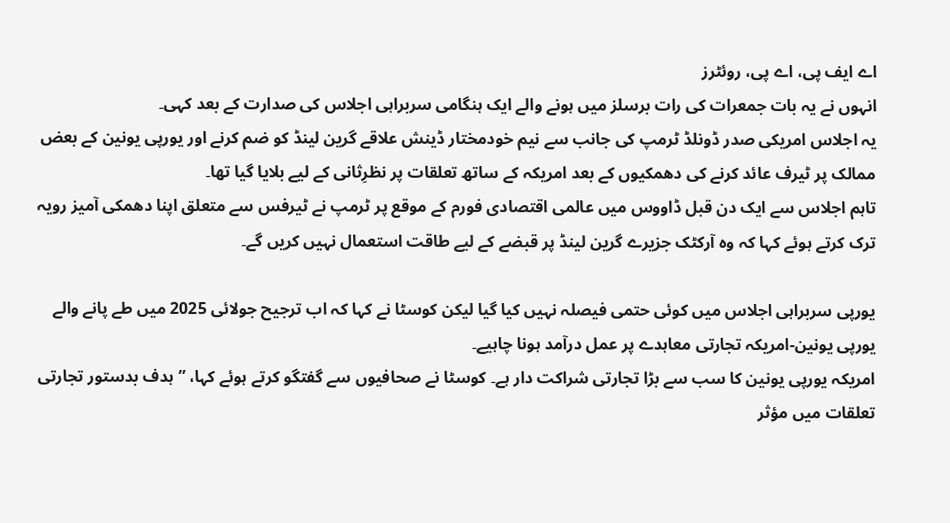اے ایف پی، اے پی، روئٹرز
انہوں نے یہ بات جمعرات کی رات برسلز میں ہونے والے ایک ہنگامی سربراہی اجلاس کی صدارت کے بعد کہی۔
یہ اجلاس امریکی صدر ڈونلڈ ٹرمپ کی جانب سے نیم خودمختار ڈینش علاقے گرین لینڈ کو ضم کرنے اور یورپی یونین کے بعض ممالک پر ٹیرف عائد کرنے کی دھمکیوں کے بعد امریکہ کے ساتھ تعلقات پر نظرِثانی کے لیے بلایا گیا تھا۔
تاہم اجلاس سے ایک دن قبل ڈاووس میں عالمی اقتصادی فورم کے موقع پر ٹرمپ نے ٹیرفس سے متعلق اپنا دھمکی آمیز رویہ ترک کرتے ہوئے کہا کہ وہ آرکٹک جزیرے گرین لینڈ پر قبضے کے لیے طاقت استعمال نہیں کریں گے۔

یورپی سربراہی اجلاس میں کوئی حتمی فیصلہ نہیں کیا گیا لیکن کوسٹا نے کہا کہ اب ترجیح جولائی 2025 میں طے پانے والے یورپی یونین-امریکہ تجارتی معاہدے پر عمل درآمد ہونا چاہیے۔
امریکہ یورپی یونین کا سب سے بڑا تجارتی شراکت دار ہے۔ کوسٹا نے صحافیوں سے گفتگو کرتے ہوئے کہا، ”ہدف بدستور تجارتی تعلقات میں مؤثر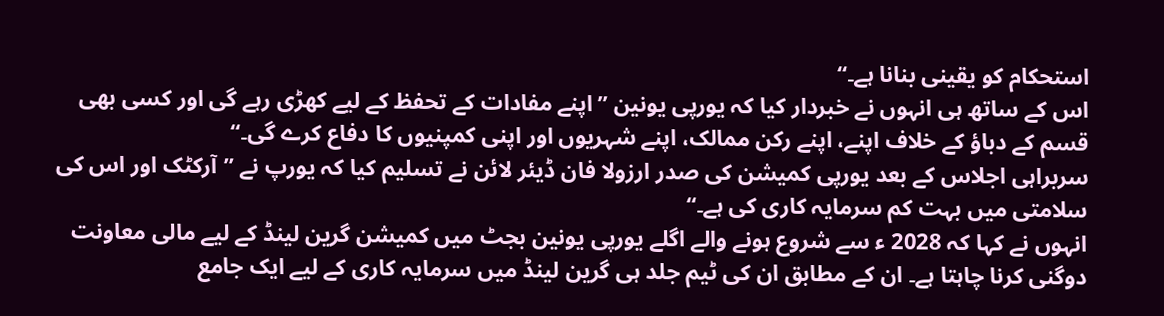استحکام کو یقینی بنانا ہے۔‘‘
اس کے ساتھ ہی انہوں نے خبردار کیا کہ یورپی یونین ”اپنے مفادات کے تحفظ کے لیے کھڑی رہے گی اور کسی بھی قسم کے دباؤ کے خلاف اپنے، اپنے رکن ممالک، اپنے شہریوں اور اپنی کمپنیوں کا دفاع کرے گی۔‘‘
سربراہی اجلاس کے بعد یورپی کمیشن کی صدر ارزولا فان ڈیئر لائن نے تسلیم کیا کہ یورپ نے ”آرکٹک اور اس کی سلامتی میں بہت کم سرمایہ کاری کی ہے۔‘‘
انہوں نے کہا کہ 2028 ء سے شروع ہونے والے اگلے یورپی یونین بجٹ میں کمیشن گرین لینڈ کے لیے مالی معاونت دوگنی کرنا چاہتا ہے۔ ان کے مطابق ان کی ٹیم جلد ہی گرین لینڈ میں سرمایہ کاری کے لیے ایک جامع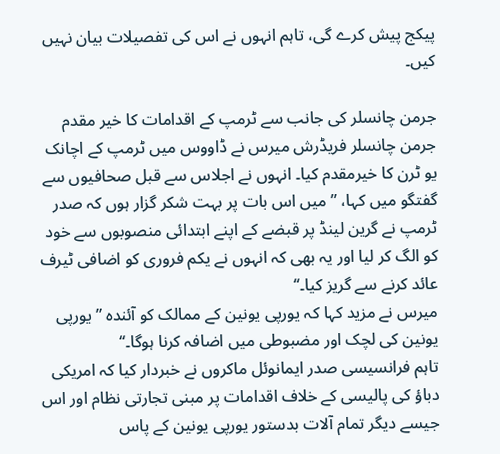پیکج پیش کرے گی، تاہم انہوں نے اس کی تفصیلات بیان نہیں کیں۔

جرمن چانسلر کی جانب سے ٹرمپ کے اقدامات کا خیر مقدم
جرمن چانسلر فریڈرش میرس نے ڈاووس میں ٹرمپ کے اچانک یو ٹرن کا خیرمقدم کیا۔ انہوں نے اجلاس سے قبل صحافیوں سے گفتگو میں کہا، ”میں اس بات پر بہت شکر گزار ہوں کہ صدر ٹرمپ نے گرین لینڈ پر قبضے کے اپنے ابتدائی منصوبوں سے خود کو الگ کر لیا اور یہ بھی کہ انہوں نے یکم فروری کو اضافی ٹیرف عائد کرنے سے گریز کیا۔‘‘
میرس نے مزید کہا کہ یورپی یونین کے ممالک کو آئندہ ”یورپی یونین کی لچک اور مضبوطی میں اضافہ کرنا ہوگا۔‘‘
تاہم فرانسیسی صدر ایمانوئل ماکروں نے خبردار کیا کہ امریکی دباؤ کی پالیسی کے خلاف اقدامات پر مبنی تجارتی نظام اور اس جیسے دیگر تمام آلات بدستور یورپی یونین کے پاس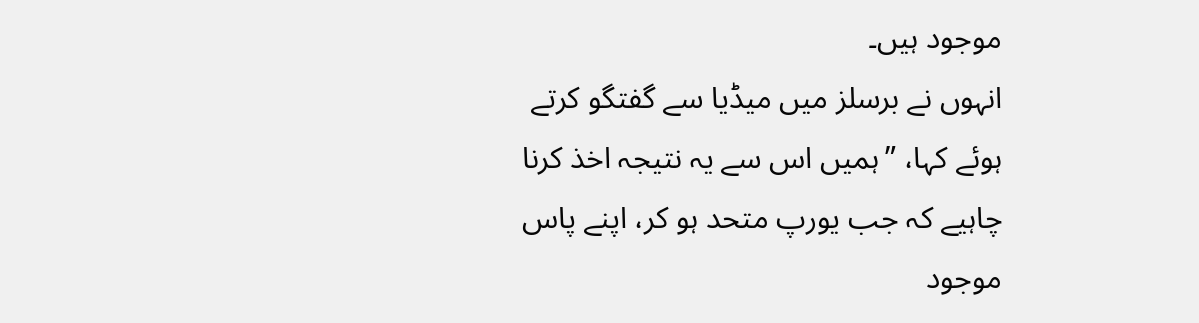موجود ہیں۔
انہوں نے برسلز میں میڈیا سے گفتگو کرتے ہوئے کہا، ”ہمیں اس سے یہ نتیجہ اخذ کرنا چاہیے کہ جب یورپ متحد ہو کر، اپنے پاس موجود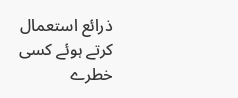ذرائع استعمال کرتے ہوئے کسی خطرے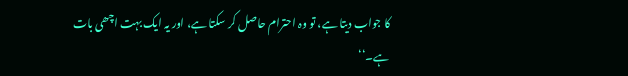کا جواب دیتا ہے، تو وہ احترام حاصل کر سکتا ہے، اور یہ ایک بہت اچھی بات ہے۔‘‘